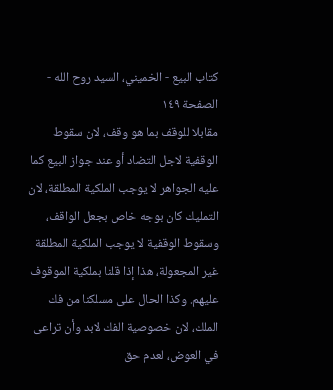كتاب البيع - الخميني، السيد روح الله - الصفحة ١٤٩
مقابلا للوقف بما هو وقف، لان سقوط الوقفية لاجل التضاد أو عند جواز البيع كما عليه الجواهر لا يوجب الملكية المطلقة، لان التمليك كان بوجه خاص بجعل الواقف، وسقوط الوقفية لا يوجب الملكية المطلقة غير المجعولة، هذا إذا قلنا بملكية الموقوف عليهم. وكذا الحال على مسلكنا من فك الملك، لان خصوصية الفك لابد وأن تراعى في العوض، لعدم حق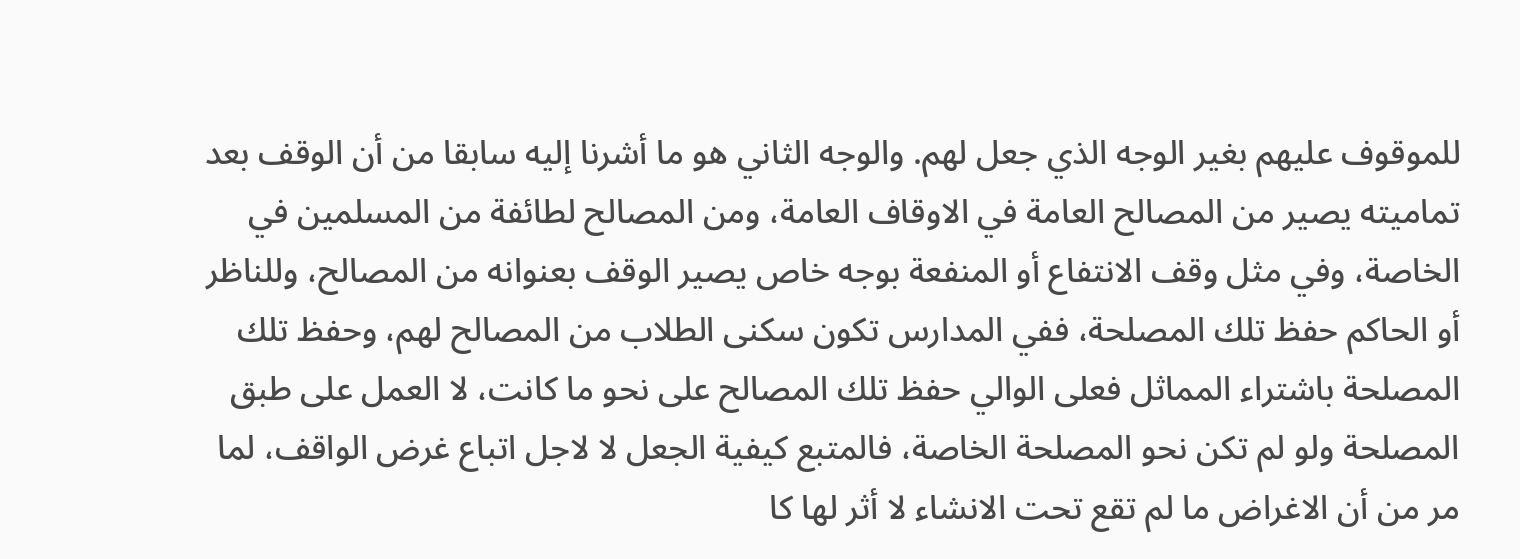للموقوف عليهم بغير الوجه الذي جعل لهم. والوجه الثاني هو ما أشرنا إليه سابقا من أن الوقف بعد تماميته يصير من المصالح العامة في الاوقاف العامة، ومن المصالح لطائفة من المسلمين في الخاصة، وفي مثل وقف الانتفاع أو المنفعة بوجه خاص يصير الوقف بعنوانه من المصالح، وللناظر أو الحاكم حفظ تلك المصلحة، ففي المدارس تكون سكنى الطلاب من المصالح لهم، وحفظ تلك المصلحة باشتراء المماثل فعلى الوالي حفظ تلك المصالح على نحو ما كانت، لا العمل على طبق المصلحة ولو لم تكن نحو المصلحة الخاصة، فالمتبع كيفية الجعل لا لاجل اتباع غرض الواقف، لما مر من أن الاغراض ما لم تقع تحت الانشاء لا أثر لها كا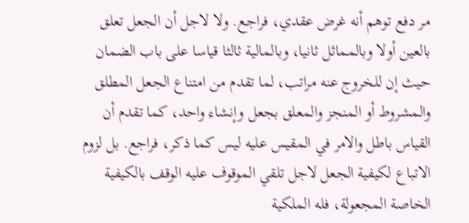مر دفع توهم أنه غرض عقدي، فراجع. ولا لاجل أن الجعل تعلق بالعين أولا وبالمماثل ثانيا، وبالمالية ثالثا قياسا على باب الضمان حيث إن للخروج عنه مراتب، لما تقدم من امتناع الجعل المطلق والمشروط أو المنجز والمعلق بجعل وإنشاء واحد، كما تقدم أن القياس باطل والامر في المقيس عليه ليس كما ذكر، فراجع. بل لزوم الاتباع لكيفية الجعل لاجل تلقي الموقوف عليه الوقف بالكيفية الخاصة المجعولة، فله الملكية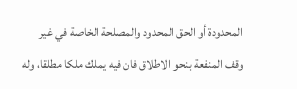المحدودة أو الحق المحدود والمصلحة الخاصة في غير وقف المنفعة بنحو الاطلاق فان فيه يملك ملكا مطلقا، وله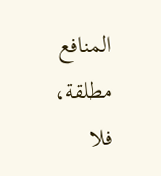المنافع مطلقة، فلا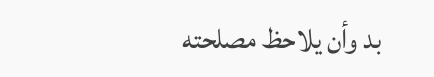بد وأن يلاحظ مصلحته